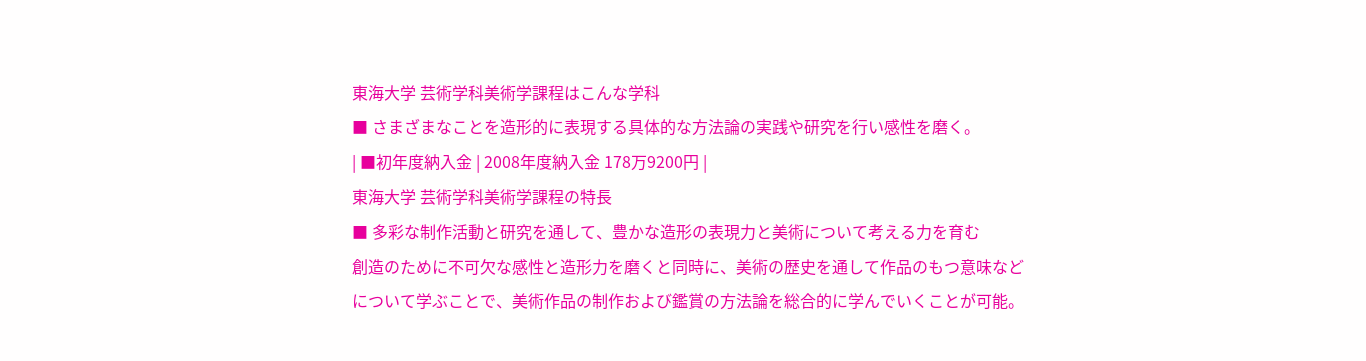東海大学 芸術学科美術学課程はこんな学科
■ さまざまなことを造形的に表現する具体的な方法論の実践や研究を行い感性を磨く。
| ■初年度納入金 | 2008年度納入金 178万9200円 |
東海大学 芸術学科美術学課程の特長
■ 多彩な制作活動と研究を通して、豊かな造形の表現力と美術について考える力を育む
創造のために不可欠な感性と造形力を磨くと同時に、美術の歴史を通して作品のもつ意味などについて学ぶことで、美術作品の制作および鑑賞の方法論を総合的に学んでいくことが可能。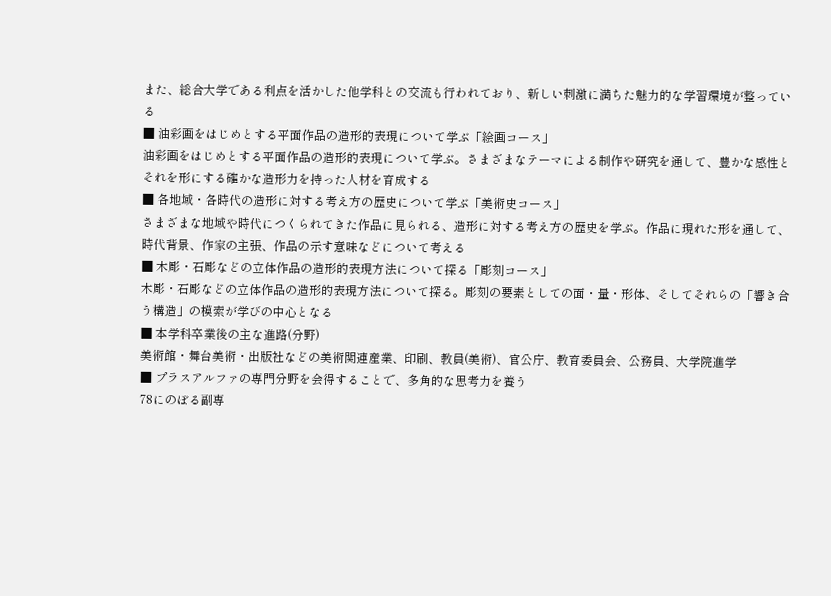また、総合大学である利点を活かした他学科との交流も行われており、新しい刺激に満ちた魅力的な学習環境が整っている
■ 油彩画をはじめとする平面作品の造形的表現について学ぶ「絵画コース」
油彩画をはじめとする平面作品の造形的表現について学ぶ。さまざまなテーマによる制作や研究を通して、豊かな感性とそれを形にする確かな造形力を持った人材を育成する
■ 各地域・各時代の造形に対する考え方の歴史について学ぶ「美術史コース」
さまざまな地域や時代につくられてきた作品に見られる、造形に対する考え方の歴史を学ぶ。作品に現れた形を通して、時代背景、作家の主張、作品の示す意味などについて考える
■ 木彫・石彫などの立体作品の造形的表現方法について探る「彫刻コース」
木彫・石彫などの立体作品の造形的表現方法について探る。彫刻の要素としての面・量・形体、そしてそれらの「響き合う構造」の模索が学びの中心となる
■ 本学科卒業後の主な進路(分野)
美術館・舞台美術・出版社などの美術関連産業、印刷、教員(美術)、官公庁、教育委員会、公務員、大学院進学
■ プラスアルファの専門分野を会得することで、多角的な思考力を養う
78にのぼる副専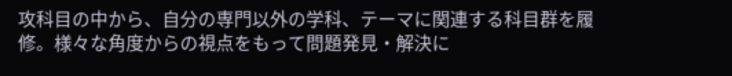攻科目の中から、自分の専門以外の学科、テーマに関連する科目群を履修。様々な角度からの視点をもって問題発見・解決に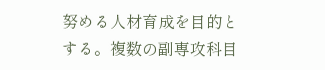努める人材育成を目的とする。複数の副専攻科目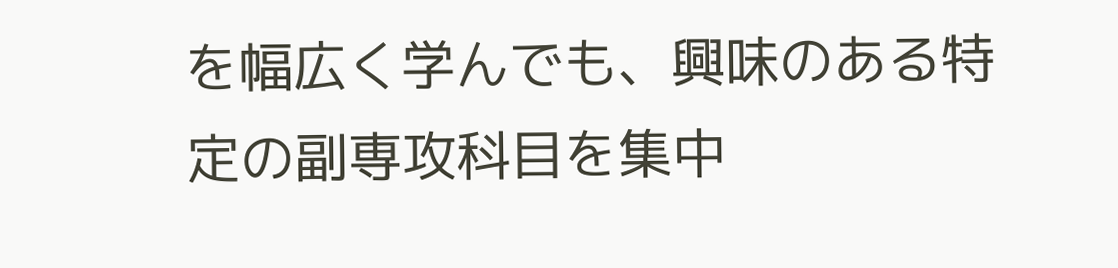を幅広く学んでも、興味のある特定の副専攻科目を集中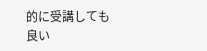的に受講しても良い